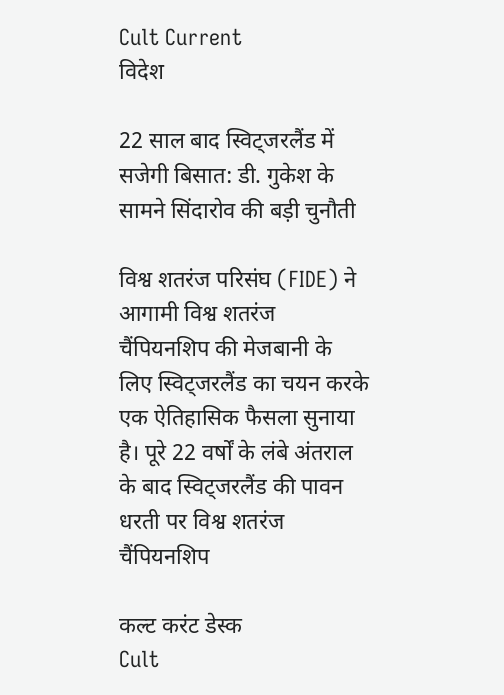Cult Current
विदेश

22 साल बाद स्विट्जरलैंड में सजेगी बिसात: डी. गुकेश के सामने सिंदारोव की बड़ी चुनौती

विश्व शतरंज परिसंघ (FIDE) ने आगामी विश्व शतरंज चैंपियनशिप की मेजबानी के लिए स्विट्जरलैंड का चयन करके एक ऐतिहासिक फैसला सुनाया है। पूरे 22 वर्षों के लंबे अंतराल के बाद स्विट्जरलैंड की पावन धरती पर विश्व शतरंज चैंपियनशिप

कल्ट करंट डेस्क
Cult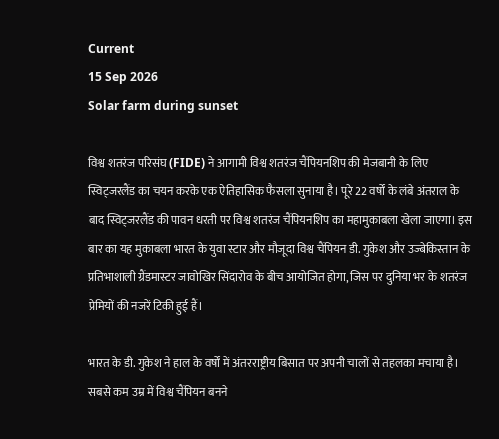Current
15 Sep 2026
Solar farm during sunset

विश्व शतरंज परिसंघ (FIDE) ने आगामी विश्व शतरंज चैंपियनशिप की मेजबानी के लिए स्विट्जरलैंड का चयन करके एक ऐतिहासिक फैसला सुनाया है। पूरे 22 वर्षों के लंबे अंतराल के बाद स्विट्जरलैंड की पावन धरती पर विश्व शतरंज चैंपियनशिप का महामुकाबला खेला जाएगा। इस बार का यह मुकाबला भारत के युवा स्टार और मौजूदा विश्व चैंपियन डी. गुकेश और उज्बेकिस्तान के प्रतिभाशाली ग्रैंडमास्टर जावोखिर सिंदारोव के बीच आयोजित होगा, जिस पर दुनिया भर के शतरंज प्रेमियों की नजरें टिकी हुई हैं।

भारत के डी. गुकेश ने हाल के वर्षों में अंतरराष्ट्रीय बिसात पर अपनी चालों से तहलका मचाया है। सबसे कम उम्र में विश्व चैंपियन बनने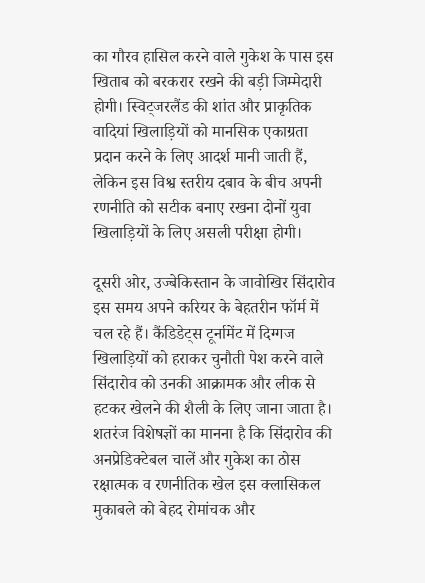का गौरव हासिल करने वाले गुकेश के पास इस खिताब को बरकरार रखने की बड़ी जिम्मेदारी होगी। स्विट्जरलैंड की शांत और प्राकृतिक वादियां खिलाड़ियों को मानसिक एकाग्रता प्रदान करने के लिए आदर्श मानी जाती हैं, लेकिन इस विश्व स्तरीय दबाव के बीच अपनी रणनीति को सटीक बनाए रखना दोनों युवा खिलाड़ियों के लिए असली परीक्षा होगी।

दूसरी ओर, उज्बेकिस्तान के जावोखिर सिंदारोव इस समय अपने करियर के बेहतरीन फॉर्म में चल रहे हैं। कैंडिडेट्स टूर्नामेंट में दिग्गज खिलाड़ियों को हराकर चुनौती पेश करने वाले सिंदारोव को उनकी आक्रामक और लीक से हटकर खेलने की शैली के लिए जाना जाता है। शतरंज विशेषज्ञों का मानना है कि सिंदारोव की अनप्रेडिक्टेबल चालें और गुकेश का ठोस रक्षात्मक व रणनीतिक खेल इस क्लासिकल मुकाबले को बेहद रोमांचक और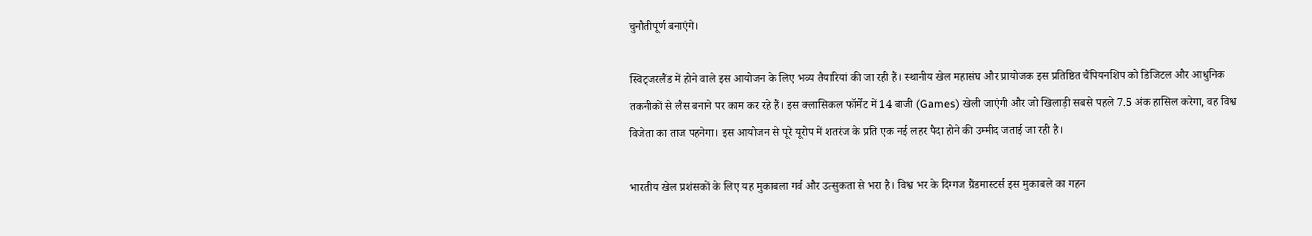चुनौतीपूर्ण बनाएंगे।

स्विट्जरलैंड में होने वाले इस आयोजन के लिए भव्य तैयारियां की जा रही हैं। स्थानीय खेल महासंघ और प्रायोजक इस प्रतिष्ठित चैंपियनशिप को डिजिटल और आधुनिक तकनीकों से लैस बनाने पर काम कर रहे हैं। इस क्लासिकल फॉर्मेट में 14 बाजी (Games) खेली जाएंगी और जो खिलाड़ी सबसे पहले 7.5 अंक हासिल करेगा, वह विश्व विजेता का ताज पहनेगा। इस आयोजन से पूरे यूरोप में शतरंज के प्रति एक नई लहर पैदा होने की उम्मीद जताई जा रही है।

भारतीय खेल प्रशंसकों के लिए यह मुकाबला गर्व और उत्सुकता से भरा है। विश्व भर के दिग्गज ग्रैंडमास्टर्स इस मुकाबले का गहन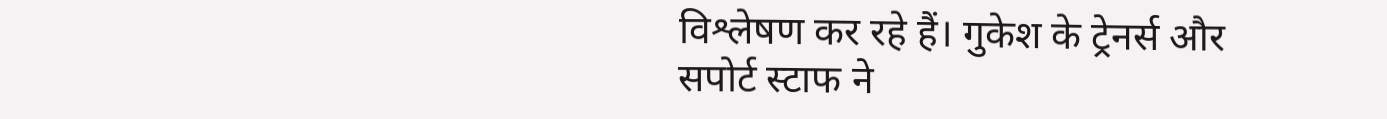विश्लेषण कर रहे हैं। गुकेश के ट्रेनर्स और सपोर्ट स्टाफ ने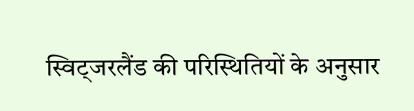स्विट्जरलैंड की परिस्थितियों के अनुसार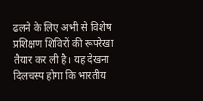ढलने के लिए अभी से विशेष प्रशिक्षण शिविरों की रूपरेखा तैयार कर ली है। यह देखना दिलचस्प होगा कि भारतीय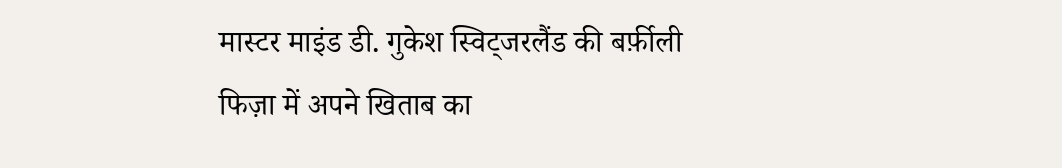मास्टर माइंड डी. गुकेश स्विट्जरलैंड की बर्फ़ीली फिज़ा में अपने खिताब का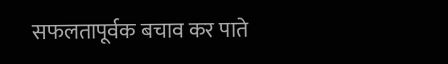सफलतापूर्वक बचाव कर पाते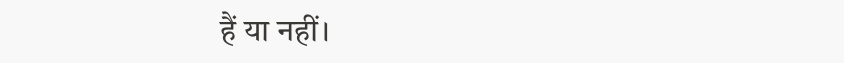हैं या नहीं।